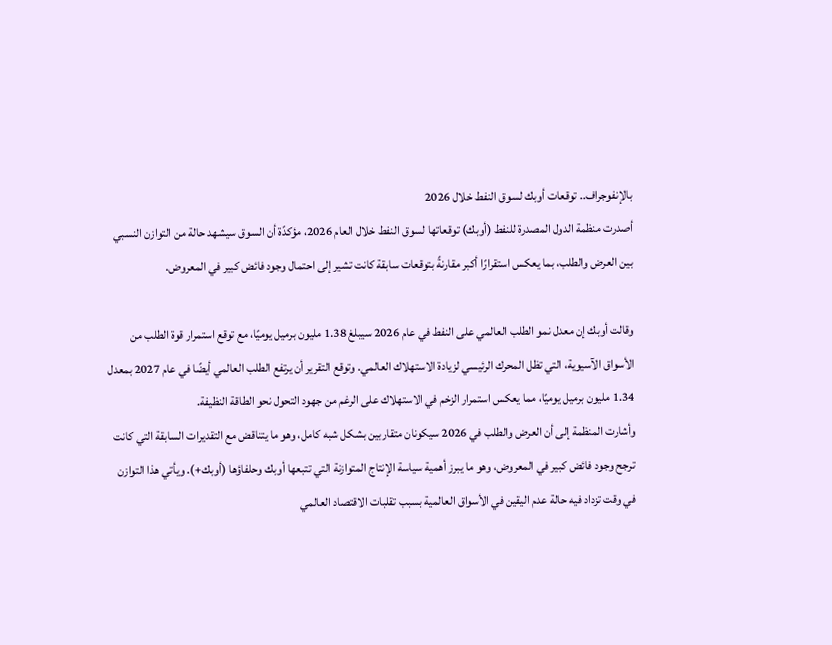بالإنفوجراف.. توقعات أوبك لسوق النفط خلال 2026
أصدرت منظمة الدول المصدرة للنفط (أوبك) توقعاتها لسوق النفط خلال العام 2026، مؤكدًة أن السوق سيشهد حالة من التوازن النسبي بين العرض والطلب، بما يعكس استقرارًا أكبر مقارنةً بتوقعات سابقة كانت تشير إلى احتمال وجود فائض كبير في المعروض.

وقالت أوبك إن معدل نمو الطلب العالمي على النفط في عام 2026 سيبلغ 1.38 مليون برميل يوميًا، مع توقع استمرار قوة الطلب من الأسواق الآسيوية، التي تظل المحرك الرئيسي لزيادة الاستهلاك العالمي. وتوقع التقرير أن يرتفع الطلب العالمي أيضًا في عام 2027 بمعدل 1.34 مليون برميل يوميًا، مما يعكس استمرار الزخم في الاستهلاك على الرغم من جهود التحول نحو الطاقة النظيفة.
وأشارت المنظمة إلى أن العرض والطلب في 2026 سيكونان متقاربين بشكل شبه كامل، وهو ما يتناقض مع التقديرات السابقة التي كانت ترجح وجود فائض كبير في المعروض، وهو ما يبرز أهمية سياسة الإنتاج المتوازنة التي تتبعها أوبك وحلفاؤها (أوبك+). ويأتي هذا التوازن في وقت تزداد فيه حالة عدم اليقين في الأسواق العالمية بسبب تقلبات الاقتصاد العالمي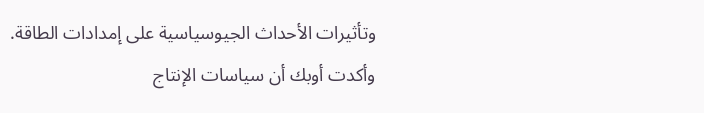وتأثيرات الأحداث الجيوسياسية على إمدادات الطاقة.
وأكدت أوبك أن سياسات الإنتاج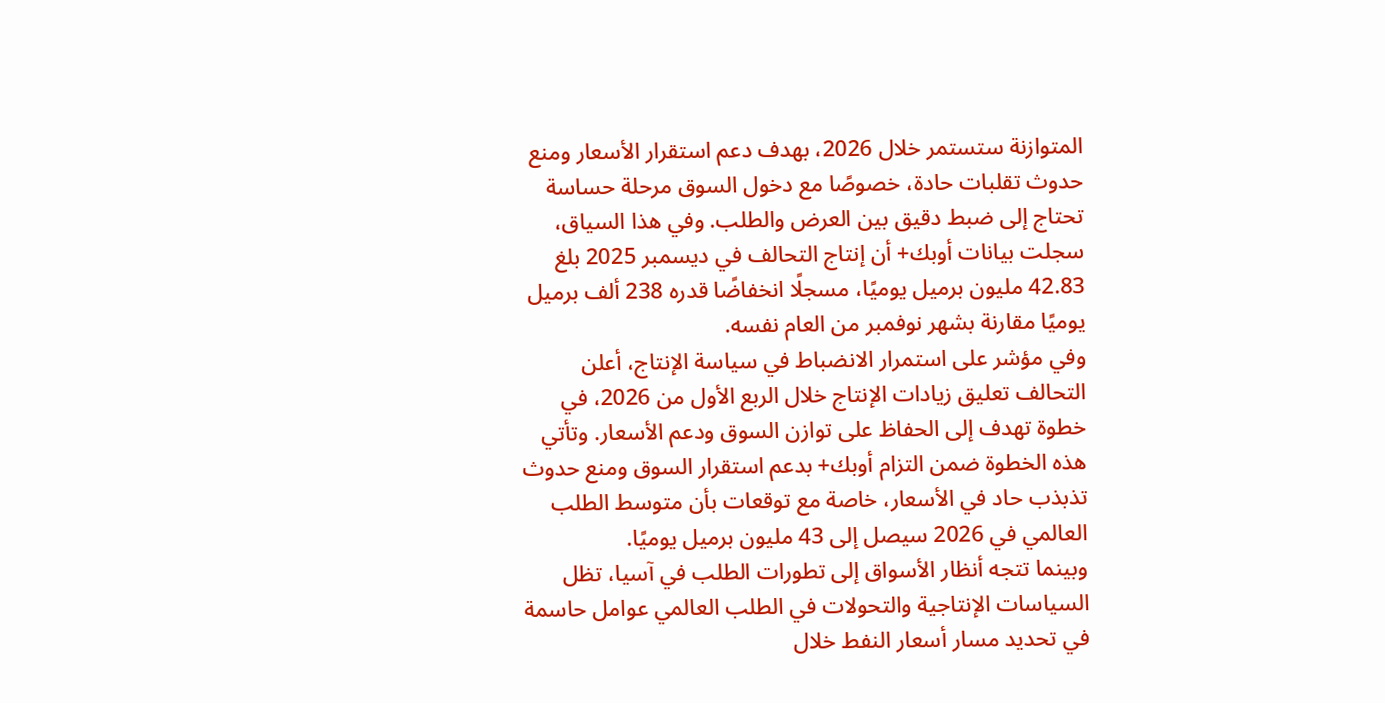المتوازنة ستستمر خلال 2026، بهدف دعم استقرار الأسعار ومنع حدوث تقلبات حادة، خصوصًا مع دخول السوق مرحلة حساسة تحتاج إلى ضبط دقيق بين العرض والطلب. وفي هذا السياق، سجلت بيانات أوبك+ أن إنتاج التحالف في ديسمبر 2025 بلغ 42.83 مليون برميل يوميًا، مسجلًا انخفاضًا قدره 238 ألف برميل يوميًا مقارنة بشهر نوفمبر من العام نفسه.
وفي مؤشر على استمرار الانضباط في سياسة الإنتاج، أعلن التحالف تعليق زيادات الإنتاج خلال الربع الأول من 2026، في خطوة تهدف إلى الحفاظ على توازن السوق ودعم الأسعار. وتأتي هذه الخطوة ضمن التزام أوبك+ بدعم استقرار السوق ومنع حدوث تذبذب حاد في الأسعار، خاصة مع توقعات بأن متوسط الطلب العالمي في 2026 سيصل إلى 43 مليون برميل يوميًا.
وبينما تتجه أنظار الأسواق إلى تطورات الطلب في آسيا، تظل السياسات الإنتاجية والتحولات في الطلب العالمي عوامل حاسمة في تحديد مسار أسعار النفط خلال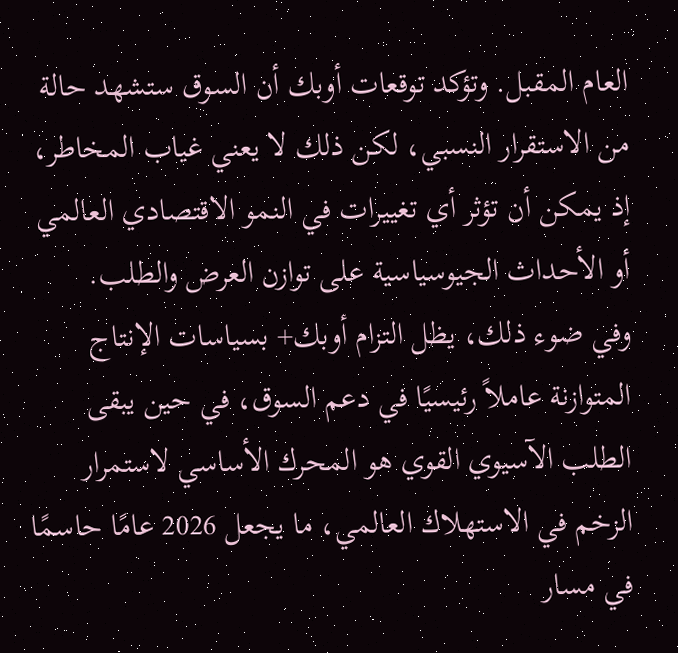العام المقبل. وتؤكد توقعات أوبك أن السوق ستشهد حالة من الاستقرار النسبي، لكن ذلك لا يعني غياب المخاطر، إذ يمكن أن تؤثر أي تغييرات في النمو الاقتصادي العالمي أو الأحداث الجيوسياسية على توازن العرض والطلب.
وفي ضوء ذلك، يظل التزام أوبك+ بسياسات الإنتاج المتوازنة عاملاً رئيسيًا في دعم السوق، في حين يبقى الطلب الآسيوي القوي هو المحرك الأساسي لاستمرار الزخم في الاستهلاك العالمي، ما يجعل 2026 عامًا حاسمًا في مسار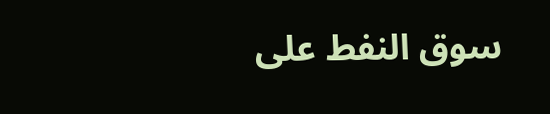سوق النفط على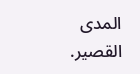المدى القصير.